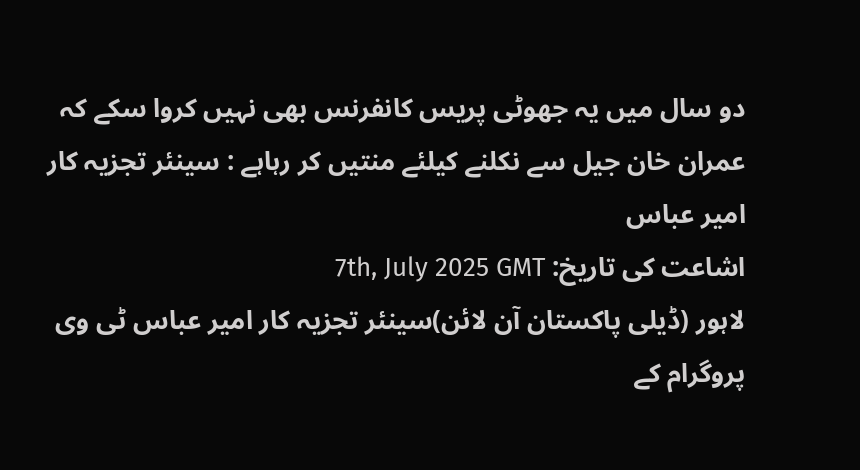دو سال میں یہ جھوٹی پریس کانفرنس بھی نہیں کروا سکے کہ عمران خان جیل سے نکلنے کیلئے منتیں کر رہاہے : سینئر تجزیہ کار امیر عباس
اشاعت کی تاریخ: 7th, July 2025 GMT
لاہور (ڈیلی پاکستان آن لائن)سینئر تجزیہ کار امیر عباس ٹی وی پروگرام کے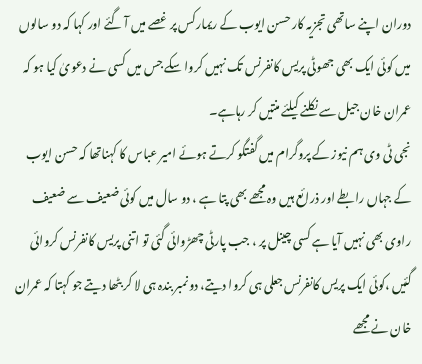دوران اپنے ساتھی تجزیہ کار حسن ایوب کے ریمارکس پر غصے میں آ گئے اور کہا کہ دو سالوں میں کوئی ایک بھی جھوٹی پریس کانفرنس تک نہیں کروا سکے جس میں کسی نے دعویٰ کیا ہو کہ عمران خان جیل سے نکلنے کیلئے منتیں کر رہاہے۔
نجی ٹی وی ہم نیوز کے پروگرام میں گفتگو کرتے ہوئے امیر عباس کا کہناتھا کہ حسن ایوب کے جہاں رابطے اور ذرائع ہیں وہ مجھے بھی پتا ہے ، دو سال میں کوئی ضعیف سے ضعیف راوی بھی نہیں آیا ہے کسی چینل پر ، جب پارٹی چھڑوائی گئی تو اتنی پریس کانفرنس کروائی گئیں ،کوئی ایک پریس کانفرنس جعلی ہی کروا دیتے، دونمبر بندہ ہی لا کر بٹھا دیتے جو کہتا کہ عمران خان نے مجھے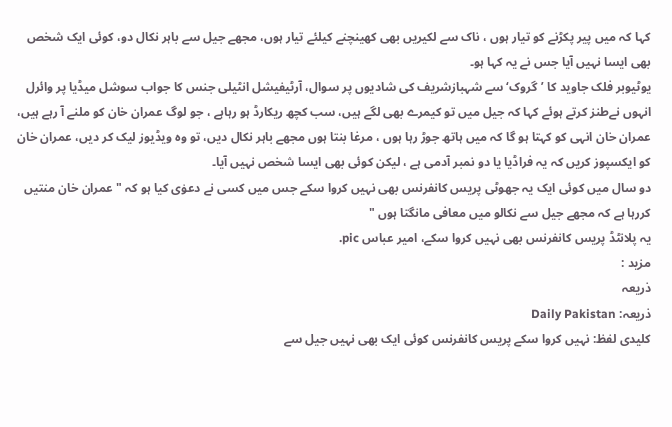کہا کہ میں پیر پکڑنے کو تیار ہوں ، ناک سے لکیریں بھی کھینچنے کیلئے تیار ہوں، مجھے جیل سے باہر نکال دو، کوئی ایک شخص بھی ایسا نہیں آیا جس نے یہ کہا ہو۔
یوٹیوبر فلک جاوید کا ’گروک‘ سے شہبازشریف کی شادیوں پر سوال، آرٹیفیشل انٹیلی جنس کا جواب سوشل میڈیا پر وائرل
انہوں نےطنز کرتے ہوئے کہا کہ جیل میں تو کیمرے بھی لگے ہیں، سب کچھ ریکارڈ ہو رہاہے ، جو لوگ عمران خان کو ملنے آ رہے ہیں، عمران خان انہی کو کہتا ہو گا کہ میں ہاتھ جوڑ رہا ہوں ، مرغا بنتا ہوں مجھے باہر نکال دیں، تو وہ ویڈیوز لیک کر دیں، عمران خان کو ایکسپوز کریں کہ یہ فراڈیا یا دو نمبر آدمی ہے ، لیکن کوئی بھی ایسا شخص نہیں آیا۔
دو سال میں کوئی ایک یہ جھوٹی پریس کانفرنس بھی نہیں کروا سکے جس میں کسی نے دعوٰی کیا ہو کہ " عمران خان منتیں کررہا ہے کہ مجھے جیل سے نکالو میں معافی مانگتا ہوں "
یہ پلانٹڈ پریس کانفرنس بھی نہیں کروا سکے، امیر عباس pic.
مزید :
ذریعہ
ذریعہ: Daily Pakistan
کلیدی لفظ: نہیں کروا سکے پریس کانفرنس کوئی ایک بھی نہیں جیل سے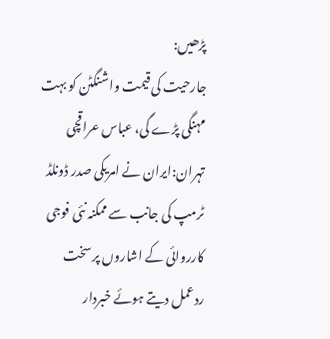پڑھیں:
جارحیت کی قیمت واشنگٹن کو بہت مہنگی پڑے گی، عباس عراقچی
تہران:ایران نے امریکی صدر ڈونلڈ ٹرمپ کی جانب سے ممکنہ نئی فوجی کارروائی کے اشاروں پر سخت ردعمل دیتے ہوئے خبردار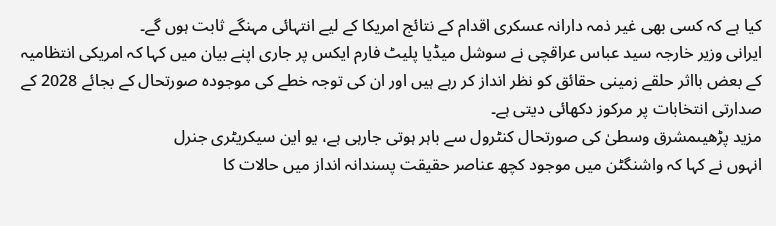کیا ہے کہ کسی بھی غیر ذمہ دارانہ عسکری اقدام کے نتائج امریکا کے لیے انتہائی مہنگے ثابت ہوں گے۔
ایرانی وزیر خارجہ سید عباس عراقچی نے سوشل میڈیا پلیٹ فارم ایکس پر جاری اپنے بیان میں کہا کہ امریکی انتظامیہ کے بعض بااثر حلقے زمینی حقائق کو نظر انداز کر رہے ہیں اور ان کی توجہ خطے کی موجودہ صورتحال کے بجائے 2028 کے صدارتی انتخابات پر مرکوز دکھائی دیتی ہے۔
مزید پڑھیںمشرق وسطیٰ کی صورتحال کنٹرول سے باہر ہوتی جارہی ہے، یو این سیکریٹری جنرل
انہوں نے کہا کہ واشنگٹن میں موجود کچھ عناصر حقیقت پسندانہ انداز میں حالات کا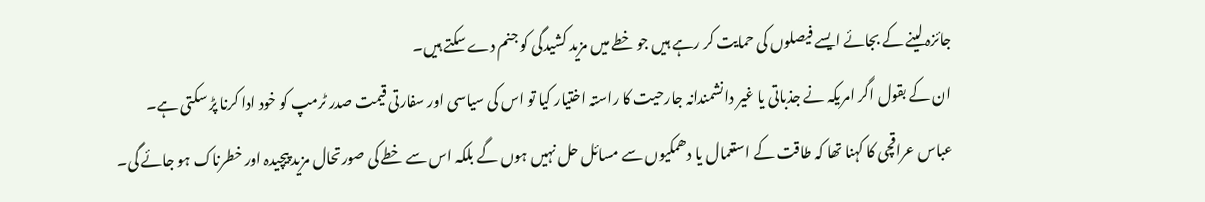جائزہ لینے کے بجائے ایسے فیصلوں کی حمایت کر رہے ہیں جو خطے میں مزید کشیدگی کو جنم دے سکتے ہیں۔
ان کے بقول اگر امریکہ نے جذباتی یا غیر دانشمندانہ جارحیت کا راستہ اختیار کیا تو اس کی سیاسی اور سفارتی قیمت صدر ٹرمپ کو خود ادا کرنا پڑ سکتی ہے۔
عباس عراقچی کا کہنا تھا کہ طاقت کے استعمال یا دھمکیوں سے مسائل حل نہیں ہوں گے بلکہ اس سے خطے کی صورتحال مزید پیچیدہ اور خطرناک ہو جائے گی۔